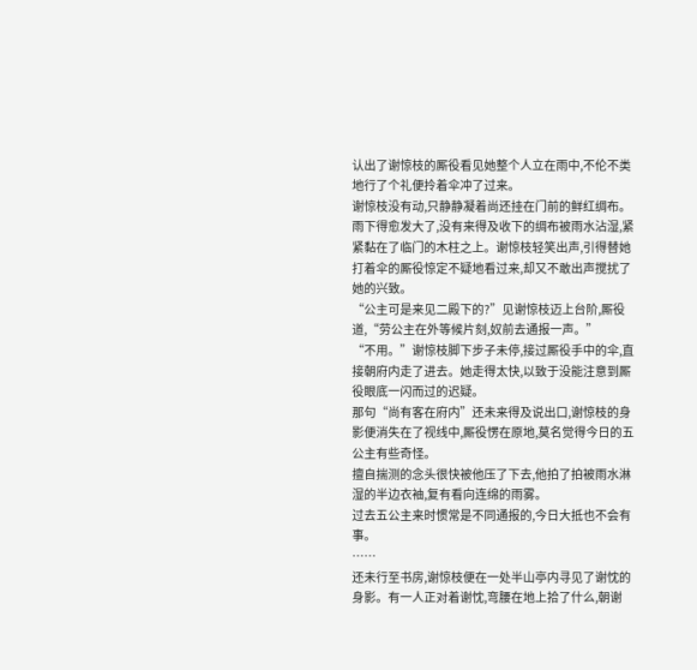认出了谢惊枝的厮役看见她整个人立在雨中,不伦不类地行了个礼便拎着伞冲了过来。
谢惊枝没有动,只静静凝着尚还挂在门前的鲜红绸布。
雨下得愈发大了,没有来得及收下的绸布被雨水沾湿,紧紧黏在了临门的木柱之上。谢惊枝轻笑出声,引得替她打着伞的厮役惊定不疑地看过来,却又不敢出声搅扰了她的兴致。
“公主可是来见二殿下的?”见谢惊枝迈上台阶,厮役道,“劳公主在外等候片刻,奴前去通报一声。”
“不用。”谢惊枝脚下步子未停,接过厮役手中的伞,直接朝府内走了进去。她走得太快,以致于没能注意到厮役眼底一闪而过的迟疑。
那句“尚有客在府内”还未来得及说出口,谢惊枝的身影便消失在了视线中,厮役愣在原地,莫名觉得今日的五公主有些奇怪。
擅自揣测的念头很快被他压了下去,他拍了拍被雨水淋湿的半边衣袖,复有看向连绵的雨雾。
过去五公主来时惯常是不同通报的,今日大抵也不会有事。
……
还未行至书房,谢惊枝便在一处半山亭内寻见了谢忱的身影。有一人正对着谢忱,弯腰在地上拾了什么,朝谢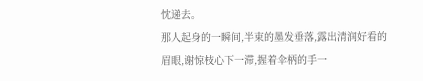忱递去。
那人起身的一瞬间,半束的墨发垂落,露出清润好看的眉眼,谢惊枝心下一滞,握着伞柄的手一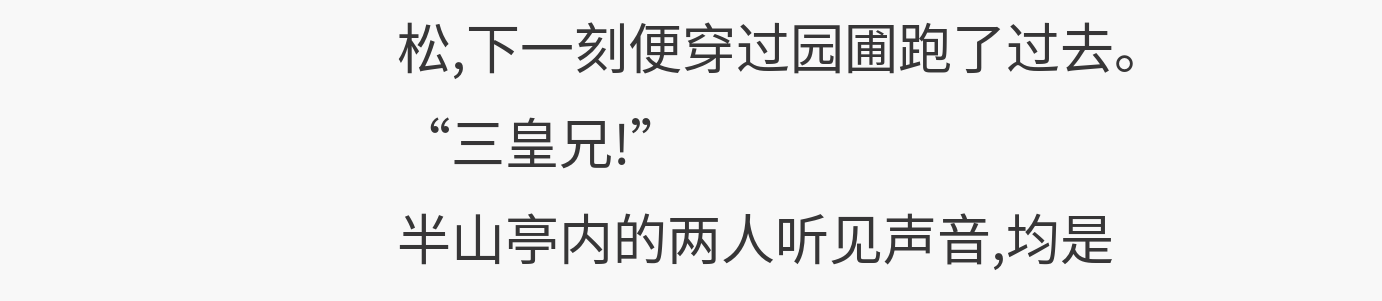松,下一刻便穿过园圃跑了过去。
“三皇兄!”
半山亭内的两人听见声音,均是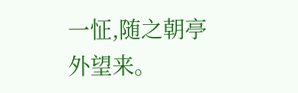一怔,随之朝亭外望来。